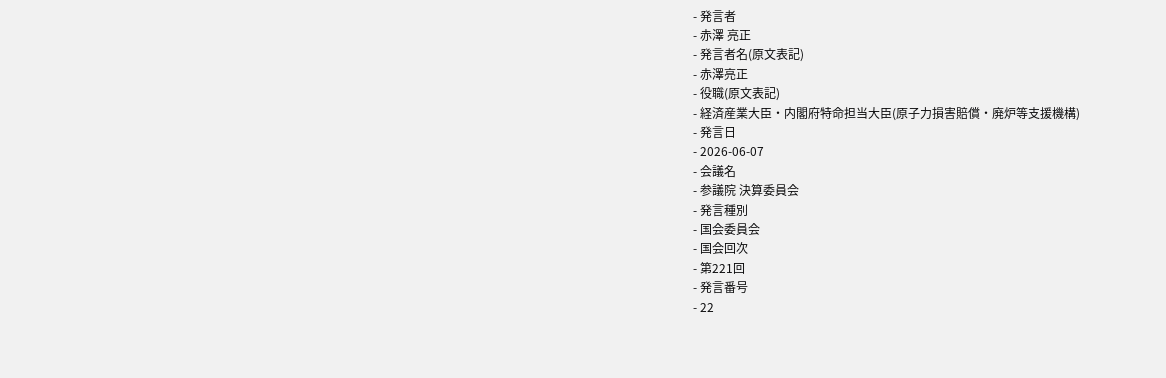- 発言者
- 赤澤 亮正
- 発言者名(原文表記)
- 赤澤亮正
- 役職(原文表記)
- 経済産業大臣・内閣府特命担当大臣(原子力損害賠償・廃炉等支援機構)
- 発言日
- 2026-06-07
- 会議名
- 参議院 決算委員会
- 発言種別
- 国会委員会
- 国会回次
- 第221回
- 発言番号
- 22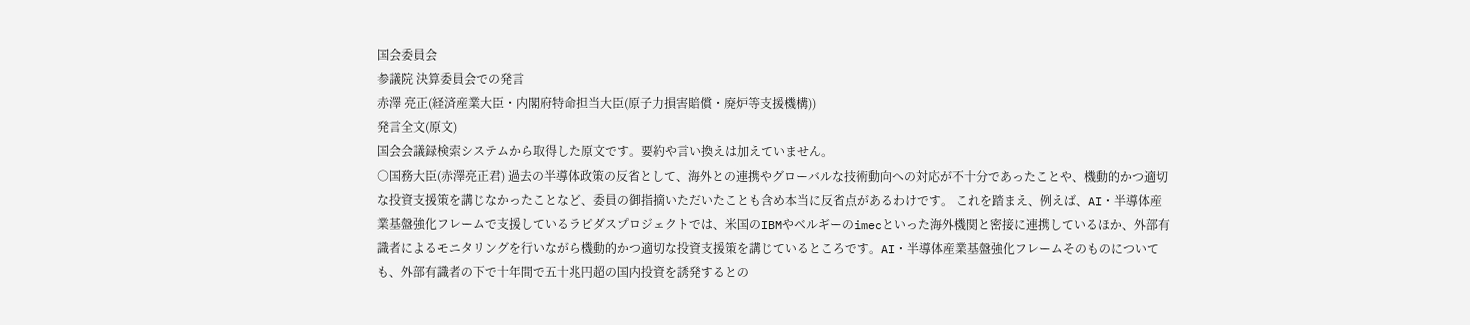国会委員会
参議院 決算委員会での発言
赤澤 亮正(経済産業大臣・内閣府特命担当大臣(原子力損害賠償・廃炉等支援機構))
発言全文(原文)
国会会議録検索システムから取得した原文です。要約や言い換えは加えていません。
○国務大臣(赤澤亮正君) 過去の半導体政策の反省として、海外との連携やグローバルな技術動向への対応が不十分であったことや、機動的かつ適切な投資支援策を講じなかったことなど、委員の御指摘いただいたことも含め本当に反省点があるわけです。 これを踏まえ、例えば、AI・半導体産業基盤強化フレームで支援しているラピダスプロジェクトでは、米国のIBMやベルギーのimecといった海外機関と密接に連携しているほか、外部有識者によるモニタリングを行いながら機動的かつ適切な投資支援策を講じているところです。AI・半導体産業基盤強化フレームそのものについても、外部有識者の下で十年間で五十兆円超の国内投資を誘発するとの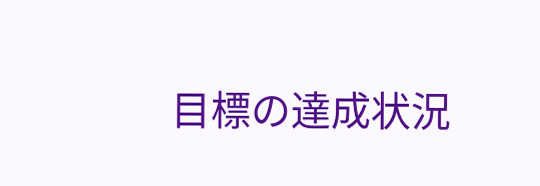目標の達成状況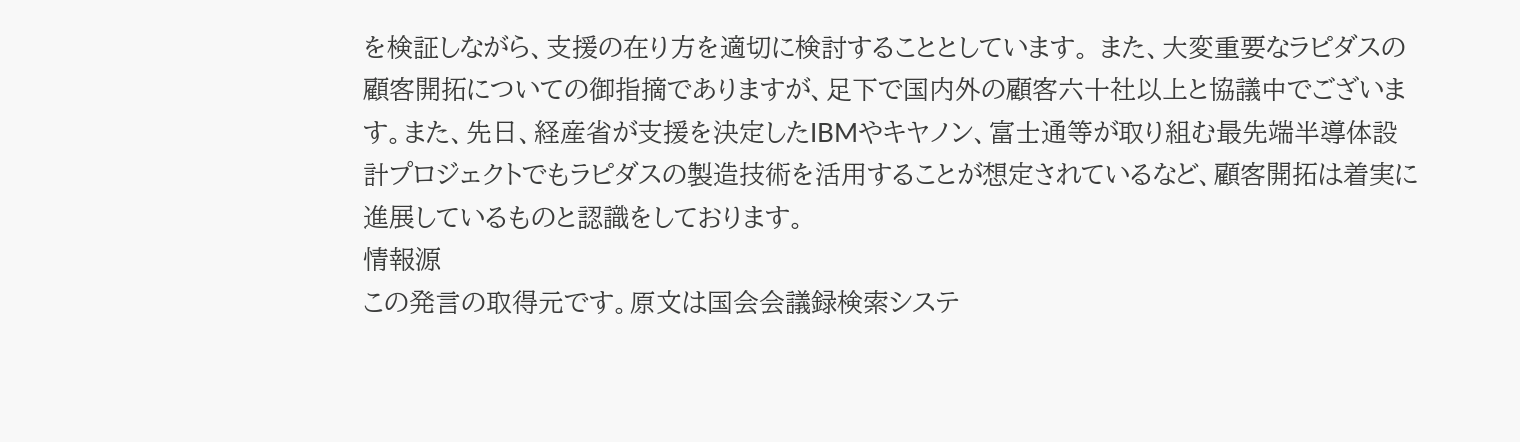を検証しながら、支援の在り方を適切に検討することとしています。 また、大変重要なラピダスの顧客開拓についての御指摘でありますが、足下で国内外の顧客六十社以上と協議中でございます。また、先日、経産省が支援を決定したIBMやキヤノン、富士通等が取り組む最先端半導体設計プロジェクトでもラピダスの製造技術を活用することが想定されているなど、顧客開拓は着実に進展しているものと認識をしております。
情報源
この発言の取得元です。原文は国会会議録検索システ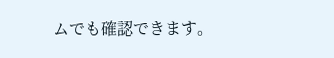ムでも確認できます。